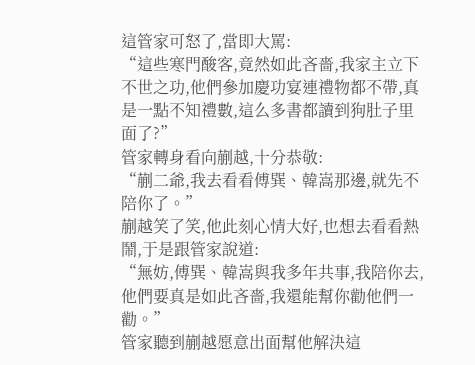這管家可怒了,當即大罵:
“這些寒門酸客,竟然如此吝嗇,我家主立下不世之功,他們參加慶功宴連禮物都不帶,真是一點不知禮數,這么多書都讀到狗肚子里面了?”
管家轉身看向蒯越,十分恭敬:
“蒯二爺,我去看看傅巽、韓嵩那邊,就先不陪你了。”
蒯越笑了笑,他此刻心情大好,也想去看看熱鬧,于是跟管家說道:
“無妨,傅巽、韓嵩與我多年共事,我陪你去,他們要真是如此吝嗇,我還能幫你勸他們一勸。”
管家聽到蒯越愿意出面幫他解決這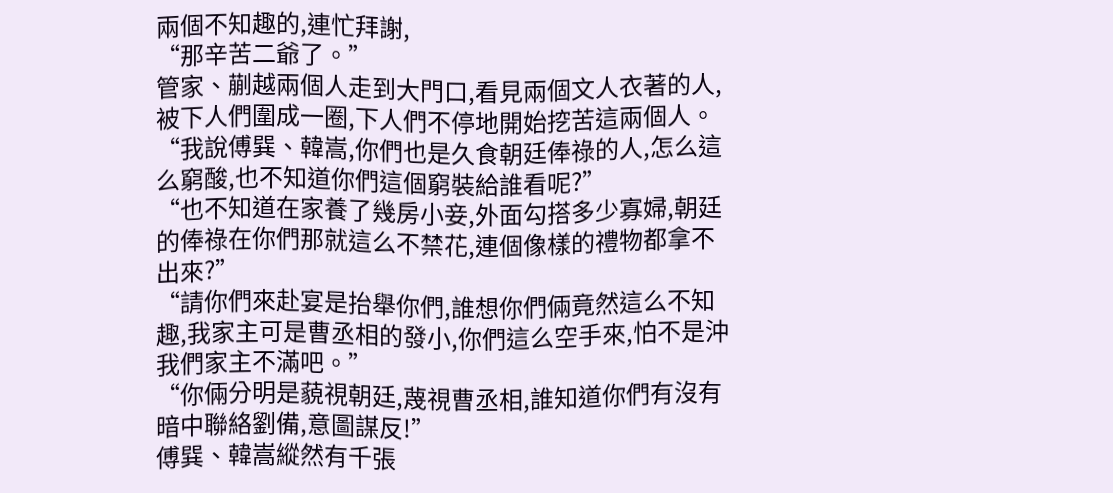兩個不知趣的,連忙拜謝,
“那辛苦二爺了。”
管家、蒯越兩個人走到大門口,看見兩個文人衣著的人,被下人們圍成一圈,下人們不停地開始挖苦這兩個人。
“我說傅巽、韓嵩,你們也是久食朝廷俸祿的人,怎么這么窮酸,也不知道你們這個窮裝給誰看呢?”
“也不知道在家養了幾房小妾,外面勾搭多少寡婦,朝廷的俸祿在你們那就這么不禁花,連個像樣的禮物都拿不出來?”
“請你們來赴宴是抬舉你們,誰想你們倆竟然這么不知趣,我家主可是曹丞相的發小,你們這么空手來,怕不是沖我們家主不滿吧。”
“你倆分明是藐視朝廷,蔑視曹丞相,誰知道你們有沒有暗中聯絡劉備,意圖謀反!”
傅巽、韓嵩縱然有千張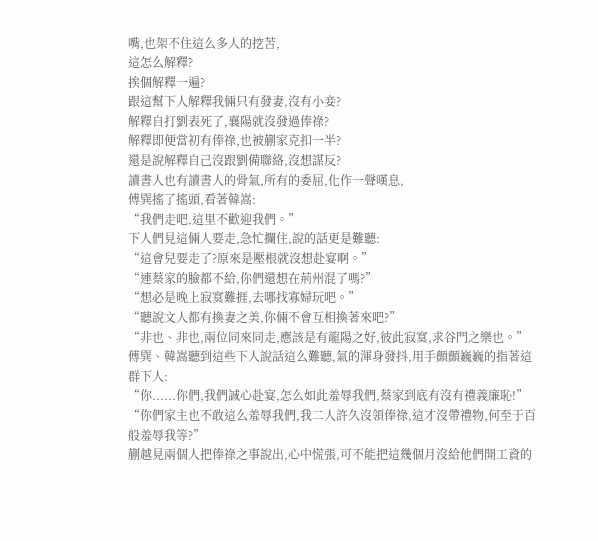嘴,也架不住這么多人的挖苦,
這怎么解釋?
挨個解釋一遍?
跟這幫下人解釋我倆只有發妻,沒有小妾?
解釋自打劉表死了,襄陽就沒發過俸祿?
解釋即便當初有俸祿,也被蒯家克扣一半?
還是說解釋自己沒跟劉備聯絡,沒想謀反?
讀書人也有讀書人的骨氣,所有的委屈,化作一聲嘆息,
傅巽搖了搖頭,看著韓嵩:
“我們走吧,這里不歡迎我們。”
下人們見這倆人要走,急忙攔住,說的話更是難聽:
“這會兒要走了?原來是壓根就沒想赴宴啊。”
“連蔡家的臉都不給,你們還想在荊州混了嗎?”
“想必是晚上寂寞難捱,去哪找寡婦玩吧。”
“聽說文人都有換妻之美,你倆不會互相換著來吧?”
“非也、非也,兩位同來同走,應該是有龍陽之好,彼此寂寞,求谷門之樂也。”
傅巽、韓嵩聽到這些下人說話這么難聽,氣的渾身發抖,用手顫顫巍巍的指著這群下人:
“你......你們,我們誠心赴宴,怎么如此羞辱我們,蔡家到底有沒有禮義廉恥!”
“你們家主也不敢這么羞辱我們,我二人許久沒領俸祿,這才沒帶禮物,何至于百般羞辱我等?”
蒯越見兩個人把俸祿之事說出,心中慌張,可不能把這幾個月沒給他們開工資的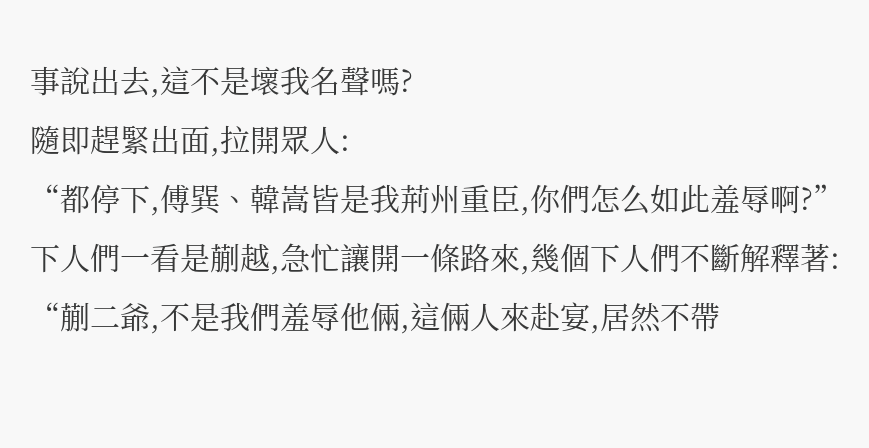事說出去,這不是壞我名聲嗎?
隨即趕緊出面,拉開眾人:
“都停下,傅巽、韓嵩皆是我荊州重臣,你們怎么如此羞辱啊?”
下人們一看是蒯越,急忙讓開一條路來,幾個下人們不斷解釋著:
“蒯二爺,不是我們羞辱他倆,這倆人來赴宴,居然不帶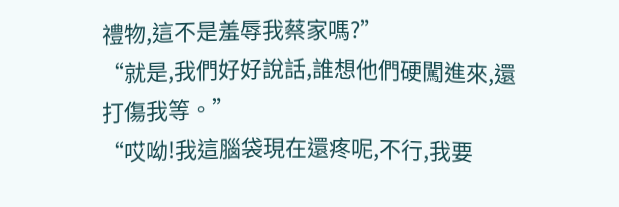禮物,這不是羞辱我蔡家嗎?”
“就是,我們好好說話,誰想他們硬闖進來,還打傷我等。”
“哎呦!我這腦袋現在還疼呢,不行,我要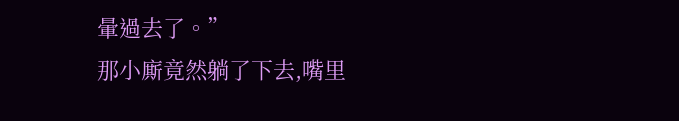暈過去了。”
那小廝竟然躺了下去,嘴里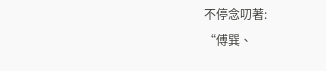不停念叨著:
“傅巽、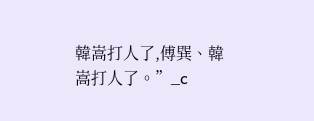韓嵩打人了,傅巽、韓嵩打人了。”_c